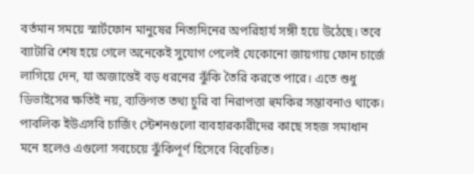বর্তমান সময়ে স্মার্টফোন মানুষের নিত্যদিনের অপরিহার্য সঙ্গী হয়ে উঠেছে। তবে ব্যাটারি শেষ হয়ে গেলে অনেকেই সুযোগ পেলেই যেকোনো জায়গায় ফোন চার্জে লাগিয়ে দেন, যা অজান্তেই বড় ধরনের ঝুঁকি তৈরি করতে পারে। এতে শুধু ডিভাইসের ক্ষতিই নয়, ব্যক্তিগত তথ্য চুরি বা নিরাপত্তা হুমকির সম্ভাবনাও থাকে।
পাবলিক ইউএসবি চার্জিং স্টেশনগুলো ব্যবহারকারীদের কাছে সহজ সমাধান মনে হলেও এগুলো সবচেয়ে ঝুঁকিপূর্ণ হিসেবে বিবেচিত।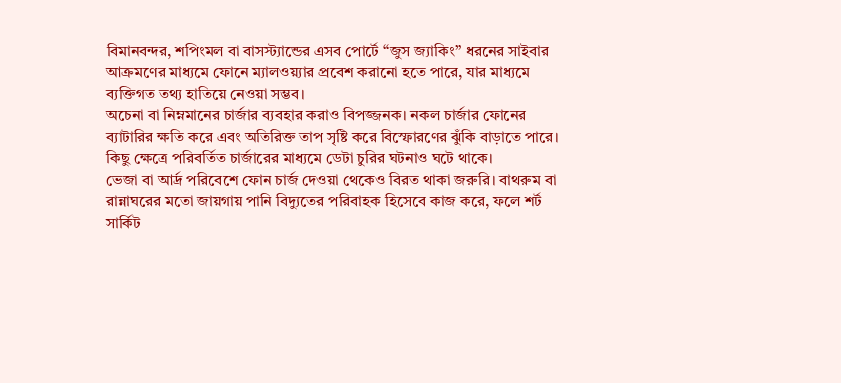বিমানবন্দর, শপিংমল বা বাসস্ট্যান্ডের এসব পোর্টে “জুস জ্যাকিং” ধরনের সাইবার আক্রমণের মাধ্যমে ফোনে ম্যালওয়্যার প্রবেশ করানো হতে পারে, যার মাধ্যমে ব্যক্তিগত তথ্য হাতিয়ে নেওয়া সম্ভব।
অচেনা বা নিম্নমানের চার্জার ব্যবহার করাও বিপজ্জনক। নকল চার্জার ফোনের ব্যাটারির ক্ষতি করে এবং অতিরিক্ত তাপ সৃষ্টি করে বিস্ফোরণের ঝুঁকি বাড়াতে পারে। কিছু ক্ষেত্রে পরিবর্তিত চার্জারের মাধ্যমে ডেটা চুরির ঘটনাও ঘটে থাকে।
ভেজা বা আর্দ্র পরিবেশে ফোন চার্জ দেওয়া থেকেও বিরত থাকা জরুরি। বাথরুম বা রান্নাঘরের মতো জায়গায় পানি বিদ্যুতের পরিবাহক হিসেবে কাজ করে, ফলে শর্ট সার্কিট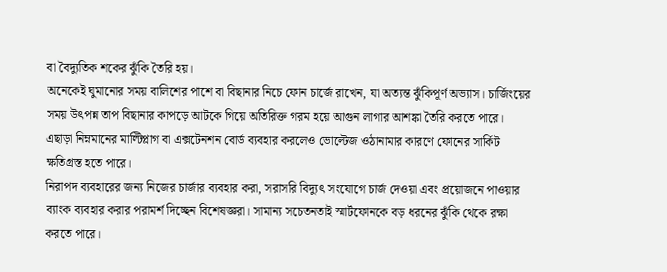বা বৈদ্যুতিক শকের ঝুঁকি তৈরি হয়।
অনেকেই ঘুমানোর সময় বালিশের পাশে বা বিছানার নিচে ফোন চার্জে রাখেন, যা অত্যন্ত ঝুঁকিপূর্ণ অভ্যাস। চার্জিংয়ের সময় উৎপন্ন তাপ বিছানার কাপড়ে আটকে গিয়ে অতিরিক্ত গরম হয়ে আগুন লাগার আশঙ্কা তৈরি করতে পারে।
এছাড়া নিম্নমানের মাল্টিপ্লাগ বা এক্সটেনশন বোর্ড ব্যবহার করলেও ভোল্টেজ ওঠানামার কারণে ফোনের সার্কিট ক্ষতিগ্রস্ত হতে পারে।
নিরাপদ ব্যবহারের জন্য নিজের চার্জার ব্যবহার করা, সরাসরি বিদ্যুৎ সংযোগে চার্জ দেওয়া এবং প্রয়োজনে পাওয়ার ব্যাংক ব্যবহার করার পরামর্শ দিচ্ছেন বিশেষজ্ঞরা। সামান্য সচেতনতাই স্মার্টফোনকে বড় ধরনের ঝুঁকি থেকে রক্ষা করতে পারে।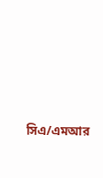সিএ/এমআর